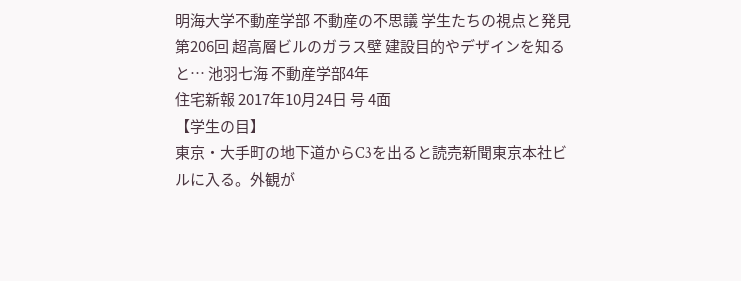明海大学不動産学部 不動産の不思議 学生たちの視点と発見 第206回 超高層ビルのガラス壁 建設目的やデザインを知ると… 池羽七海 不動産学部4年
住宅新報 2017年10月24日 号 4面
【学生の目】
東京・大手町の地下道からC3を出ると読売新聞東京本社ビルに入る。外観が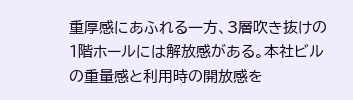重厚感にあふれる一方、3層吹き抜けの1階ホールには解放感がある。本社ビルの重量感と利用時の開放感を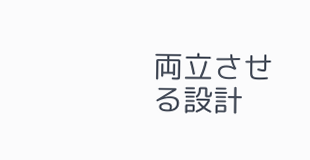両立させる設計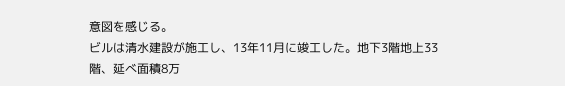意図を感じる。
ビルは清水建設が施工し、13年11月に竣工した。地下3階地上33階、延べ面積8万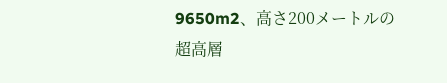9650m2、高さ200メートルの超高層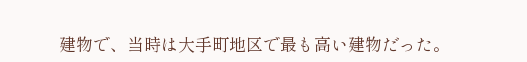建物で、当時は大手町地区で最も高い建物だった。